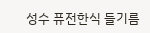성수 퓨전한식 들기름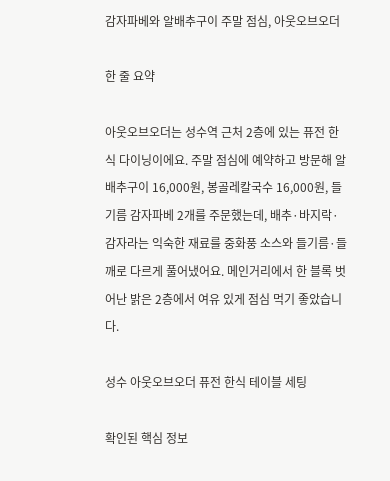감자파베와 알배추구이 주말 점심, 아웃오브오더

한 줄 요약

아웃오브오더는 성수역 근처 2층에 있는 퓨전 한식 다이닝이에요. 주말 점심에 예약하고 방문해 알배추구이 16,000원, 봉골레칼국수 16,000원, 들기름 감자파베 2개를 주문했는데, 배추·바지락·감자라는 익숙한 재료를 중화풍 소스와 들기름·들깨로 다르게 풀어냈어요. 메인거리에서 한 블록 벗어난 밝은 2층에서 여유 있게 점심 먹기 좋았습니다.

성수 아웃오브오더 퓨전 한식 테이블 세팅

확인된 핵심 정보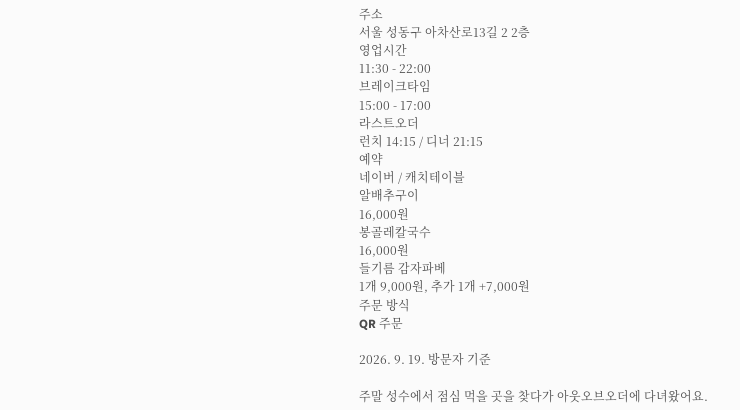주소
서울 성동구 아차산로13길 2 2층
영업시간
11:30 - 22:00
브레이크타임
15:00 - 17:00
라스트오더
런치 14:15 / 디너 21:15
예약
네이버 / 캐치테이블
알배추구이
16,000원
봉골레칼국수
16,000원
들기름 감자파베
1개 9,000원, 추가 1개 +7,000원
주문 방식
QR 주문

2026. 9. 19. 방문자 기준

주말 성수에서 점심 먹을 곳을 찾다가 아웃오브오더에 다녀왔어요.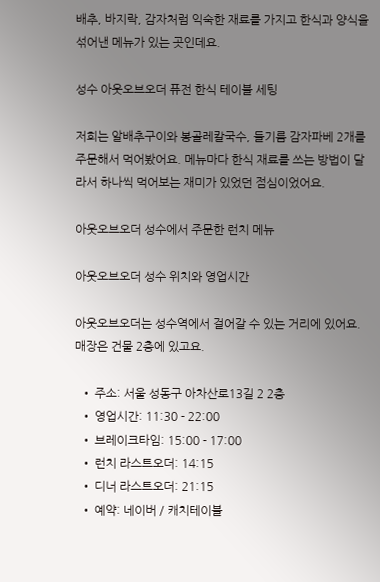배추, 바지락, 감자처럼 익숙한 재료를 가지고 한식과 양식을 섞어낸 메뉴가 있는 곳인데요.

성수 아웃오브오더 퓨전 한식 테이블 세팅

저희는 알배추구이와 봉골레칼국수, 들기름 감자파베 2개를 주문해서 먹어봤어요. 메뉴마다 한식 재료를 쓰는 방법이 달라서 하나씩 먹어보는 재미가 있었던 점심이었어요.

아웃오브오더 성수에서 주문한 런치 메뉴

아웃오브오더 성수 위치와 영업시간

아웃오브오더는 성수역에서 걸어갈 수 있는 거리에 있어요. 매장은 건물 2층에 있고요.

  • 주소: 서울 성동구 아차산로13길 2 2층
  • 영업시간: 11:30 - 22:00
  • 브레이크타임: 15:00 - 17:00
  • 런치 라스트오더: 14:15
  • 디너 라스트오더: 21:15
  • 예약: 네이버 / 캐치테이블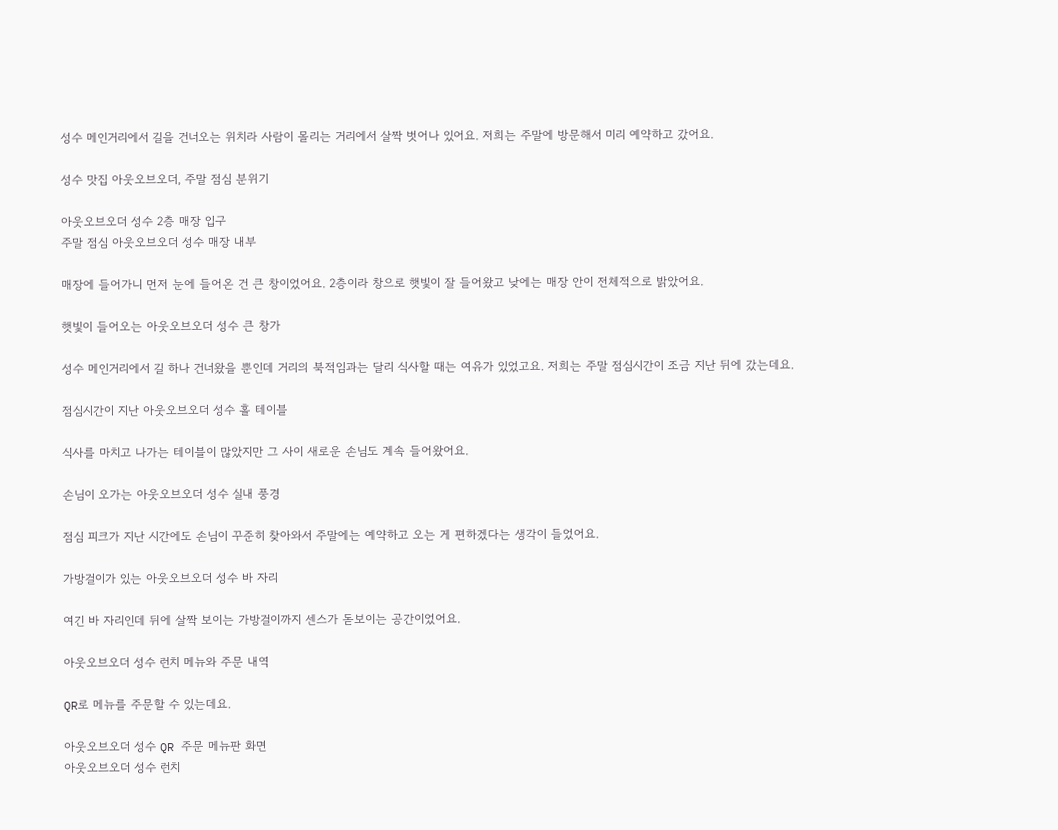성수 메인거리에서 길을 건너오는 위치라 사람이 몰리는 거리에서 살짝 벗어나 있어요. 저희는 주말에 방문해서 미리 예약하고 갔어요.

성수 맛집 아웃오브오더, 주말 점심 분위기

아웃오브오더 성수 2층 매장 입구
주말 점심 아웃오브오더 성수 매장 내부

매장에 들어가니 먼저 눈에 들어온 건 큰 창이었어요. 2층이라 창으로 햇빛이 잘 들어왔고 낮에는 매장 안이 전체적으로 밝았어요.

햇빛이 들어오는 아웃오브오더 성수 큰 창가

성수 메인거리에서 길 하나 건너왔을 뿐인데 거리의 북적임과는 달리 식사할 때는 여유가 있었고요. 저희는 주말 점심시간이 조금 지난 뒤에 갔는데요.

점심시간이 지난 아웃오브오더 성수 홀 테이블

식사를 마치고 나가는 테이블이 많았지만 그 사이 새로운 손님도 계속 들어왔어요.

손님이 오가는 아웃오브오더 성수 실내 풍경

점심 피크가 지난 시간에도 손님이 꾸준히 찾아와서 주말에는 예약하고 오는 게 편하겠다는 생각이 들었어요.

가방걸이가 있는 아웃오브오더 성수 바 자리

여긴 바 자리인데 뒤에 살짝 보이는 가방걸이까지 센스가 돋보이는 공간이었어요.

아웃오브오더 성수 런치 메뉴와 주문 내역

QR로 메뉴를 주문할 수 있는데요.

아웃오브오더 성수 QR 주문 메뉴판 화면
아웃오브오더 성수 런치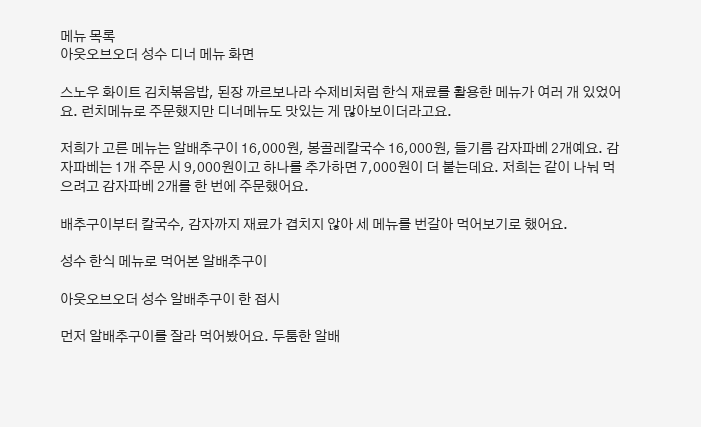메뉴 목록
아웃오브오더 성수 디너 메뉴 화면

스노우 화이트 김치볶음밥, 된장 까르보나라 수제비처럼 한식 재료를 활용한 메뉴가 여러 개 있었어요. 런치메뉴로 주문했지만 디너메뉴도 맛있는 게 많아보이더라고요.

저희가 고른 메뉴는 알배추구이 16,000원, 봉골레칼국수 16,000원, 들기름 감자파베 2개예요. 감자파베는 1개 주문 시 9,000원이고 하나를 추가하면 7,000원이 더 붙는데요. 저희는 같이 나눠 먹으려고 감자파베 2개를 한 번에 주문했어요.

배추구이부터 칼국수, 감자까지 재료가 겹치지 않아 세 메뉴를 번갈아 먹어보기로 했어요.

성수 한식 메뉴로 먹어본 알배추구이

아웃오브오더 성수 알배추구이 한 접시

먼저 알배추구이를 잘라 먹어봤어요. 두툼한 알배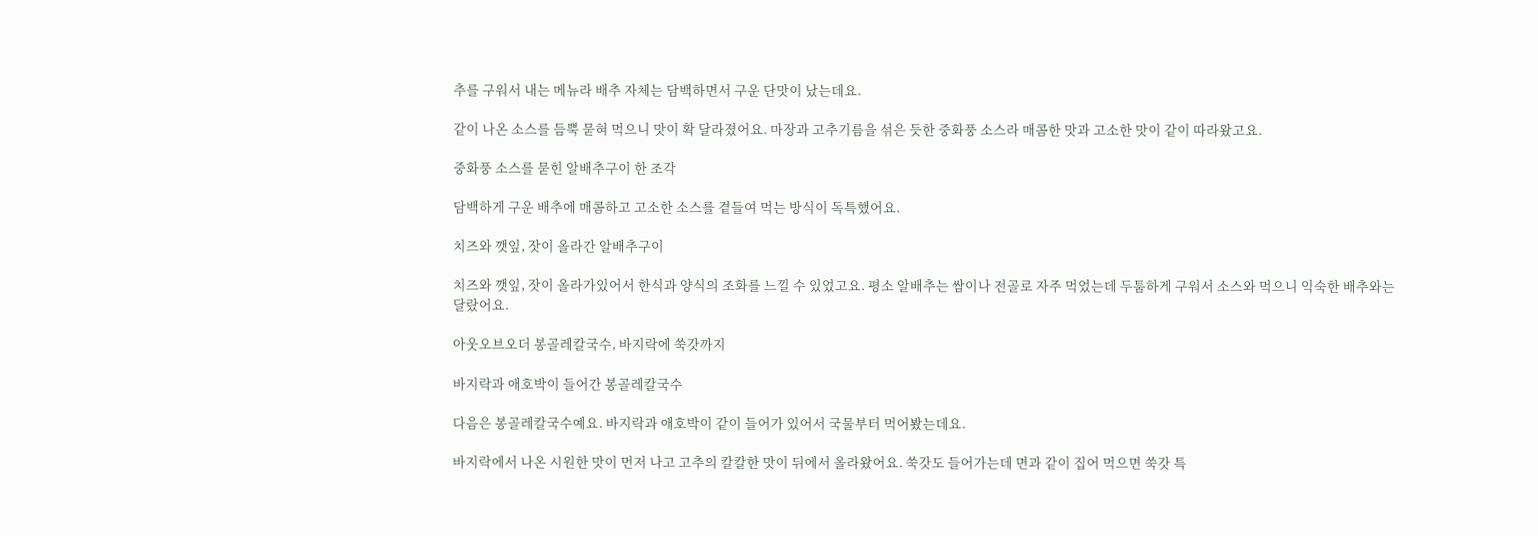추를 구워서 내는 메뉴라 배추 자체는 담백하면서 구운 단맛이 났는데요.

같이 나온 소스를 듬뿍 묻혀 먹으니 맛이 확 달라졌어요. 마장과 고추기름을 섞은 듯한 중화풍 소스라 매콤한 맛과 고소한 맛이 같이 따라왔고요.

중화풍 소스를 묻힌 알배추구이 한 조각

담백하게 구운 배추에 매콤하고 고소한 소스를 곁들여 먹는 방식이 독특했어요.

치즈와 깻잎, 잣이 올라간 알배추구이

치즈와 깻잎, 잣이 올라가있어서 한식과 양식의 조화를 느낄 수 있었고요. 평소 알배추는 쌈이나 전골로 자주 먹었는데 두툼하게 구워서 소스와 먹으니 익숙한 배추와는 달랐어요.

아웃오브오더 봉골레칼국수, 바지락에 쑥갓까지

바지락과 애호박이 들어간 봉골레칼국수

다음은 봉골레칼국수예요. 바지락과 애호박이 같이 들어가 있어서 국물부터 먹어봤는데요.

바지락에서 나온 시원한 맛이 먼저 나고 고추의 칼칼한 맛이 뒤에서 올라왔어요. 쑥갓도 들어가는데 면과 같이 집어 먹으면 쑥갓 특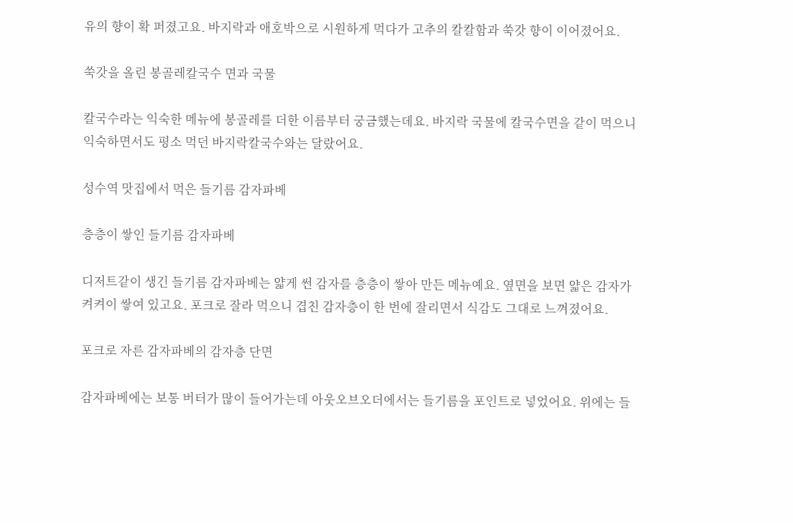유의 향이 확 퍼졌고요. 바지락과 애호박으로 시원하게 먹다가 고추의 칼칼함과 쑥갓 향이 이어졌어요.

쑥갓을 올린 봉골레칼국수 면과 국물

칼국수라는 익숙한 메뉴에 봉골레를 더한 이름부터 궁금했는데요. 바지락 국물에 칼국수면을 같이 먹으니 익숙하면서도 평소 먹던 바지락칼국수와는 달랐어요.

성수역 맛집에서 먹은 들기름 감자파베

층층이 쌓인 들기름 감자파베

디저트같이 생긴 들기름 감자파베는 얇게 썬 감자를 층층이 쌓아 만든 메뉴예요. 옆면을 보면 얇은 감자가 켜켜이 쌓여 있고요. 포크로 잘라 먹으니 겹친 감자층이 한 번에 잘리면서 식감도 그대로 느껴졌어요.

포크로 자른 감자파베의 감자층 단면

감자파베에는 보통 버터가 많이 들어가는데 아웃오브오더에서는 들기름을 포인트로 넣었어요. 위에는 들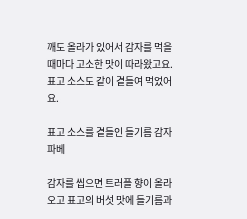깨도 올라가 있어서 감자를 먹을 때마다 고소한 맛이 따라왔고요. 표고 소스도 같이 곁들여 먹었어요.

표고 소스를 곁들인 들기름 감자파베

감자를 씹으면 트러플 향이 올라오고 표고의 버섯 맛에 들기름과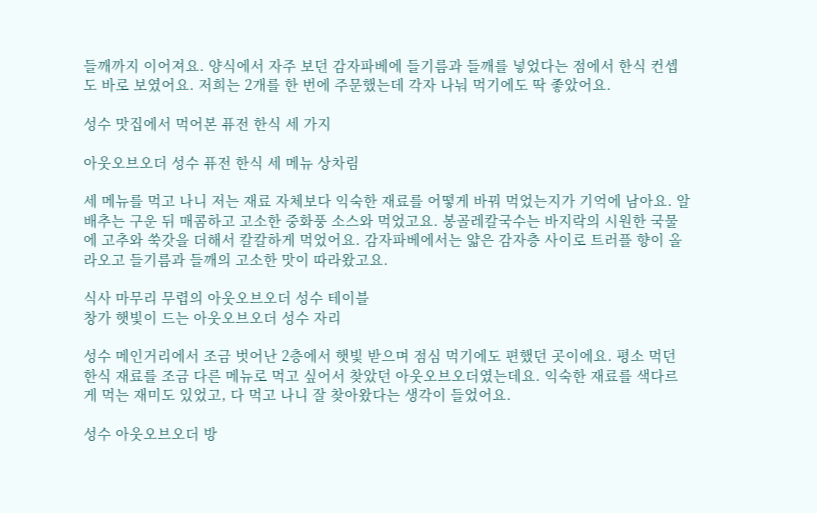들깨까지 이어져요. 양식에서 자주 보던 감자파베에 들기름과 들깨를 넣었다는 점에서 한식 컨셉도 바로 보였어요. 저희는 2개를 한 번에 주문했는데 각자 나눠 먹기에도 딱 좋았어요.

성수 맛집에서 먹어본 퓨전 한식 세 가지

아웃오브오더 성수 퓨전 한식 세 메뉴 상차림

세 메뉴를 먹고 나니 저는 재료 자체보다 익숙한 재료를 어떻게 바꿔 먹었는지가 기억에 남아요. 알배추는 구운 뒤 매콤하고 고소한 중화풍 소스와 먹었고요. 봉골레칼국수는 바지락의 시원한 국물에 고추와 쑥갓을 더해서 칼칼하게 먹었어요. 감자파베에서는 얇은 감자층 사이로 트러플 향이 올라오고 들기름과 들깨의 고소한 맛이 따라왔고요.

식사 마무리 무렵의 아웃오브오더 성수 테이블
창가 햇빛이 드는 아웃오브오더 성수 자리

성수 메인거리에서 조금 벗어난 2층에서 햇빛 받으며 점심 먹기에도 편했던 곳이에요. 평소 먹던 한식 재료를 조금 다른 메뉴로 먹고 싶어서 찾았던 아웃오브오더였는데요. 익숙한 재료를 색다르게 먹는 재미도 있었고, 다 먹고 나니 잘 찾아왔다는 생각이 들었어요.

성수 아웃오브오더 방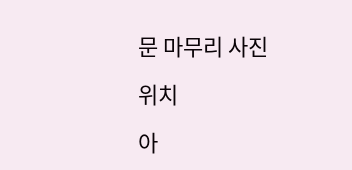문 마무리 사진

위치

아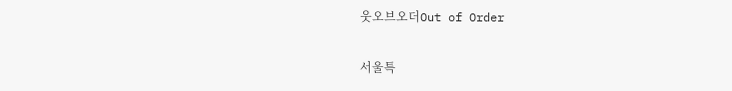웃오브오더Out of Order

서울특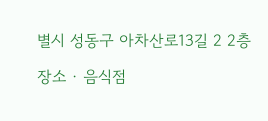별시 성동구 아차산로13길 2 2층

장소 · 음식점